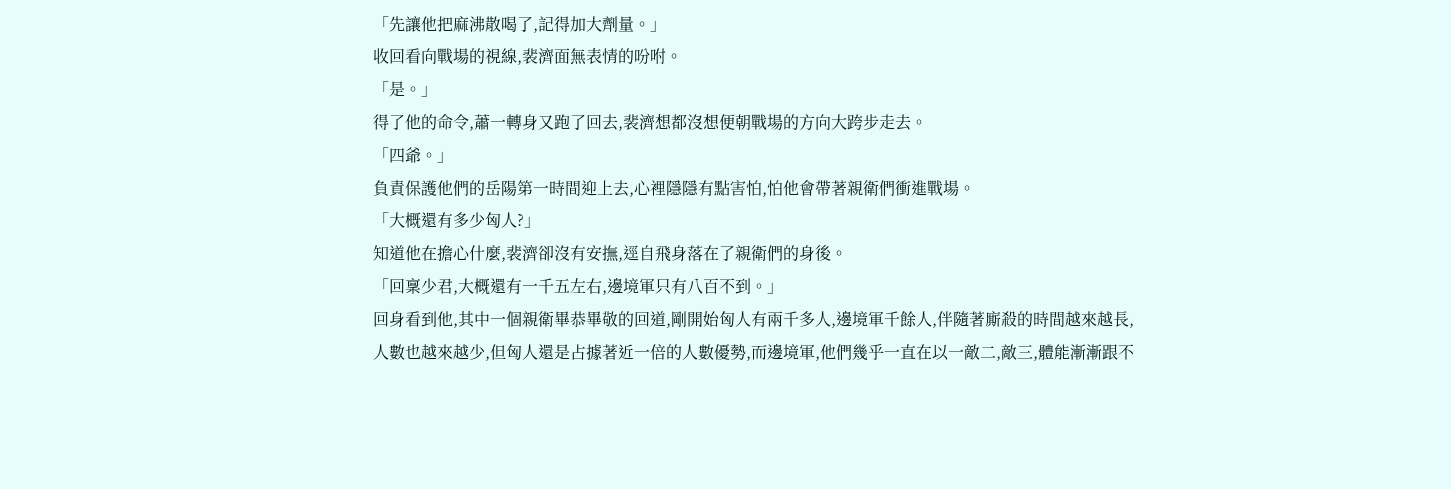「先讓他把麻沸散喝了,記得加大劑量。」
收回看向戰場的視線,裴濟面無表情的吩咐。
「是。」
得了他的命令,蕭一轉身又跑了回去,裴濟想都沒想便朝戰場的方向大跨步走去。
「四爺。」
負責保護他們的岳陽第一時間迎上去,心裡隱隱有點害怕,怕他會帶著親衛們衝進戰場。
「大概還有多少匈人?」
知道他在擔心什麼,裴濟卻沒有安撫,逕自飛身落在了親衛們的身後。
「回稟少君,大概還有一千五左右,邊境軍只有八百不到。」
回身看到他,其中一個親衛畢恭畢敬的回道,剛開始匈人有兩千多人,邊境軍千餘人,伴隨著廝殺的時間越來越長,人數也越來越少,但匈人還是占據著近一倍的人數優勢,而邊境軍,他們幾乎一直在以一敵二,敵三,體能漸漸跟不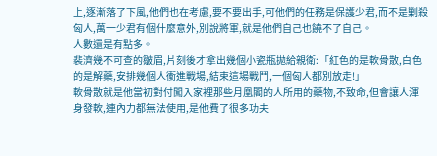上,逐漸落了下風,他們也在考慮,要不要出手,可他們的任務是保護少君,而不是剿殺匈人,萬一少君有個什麼意外,別說將軍,就是他們自己也饒不了自己。
人數還是有點多。
裴濟幾不可查的皺眉,片刻後才拿出幾個小瓷瓶拋給親衛:「紅色的是軟骨散,白色的是解藥,安排幾個人衝進戰場,結束這場戰鬥,一個匈人都別放走!」
軟骨散就是他當初對付闖入家裡那些月凰閣的人所用的藥物,不致命,但會讓人渾身發軟,連內力都無法使用,是他費了很多功夫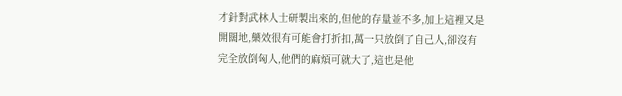才針對武林人士研製出來的,但他的存量並不多,加上這裡又是開闊地,藥效很有可能會打折扣,萬一只放倒了自己人,卻沒有完全放倒匈人,他們的麻煩可就大了,這也是他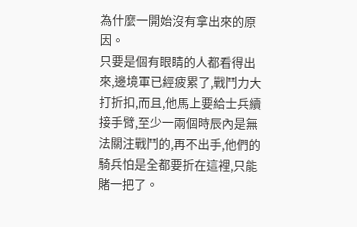為什麼一開始沒有拿出來的原因。
只要是個有眼睛的人都看得出來,邊境軍已經疲累了,戰鬥力大打折扣,而且,他馬上要給士兵續接手臂,至少一兩個時辰內是無法關注戰鬥的,再不出手,他們的騎兵怕是全都要折在這裡,只能賭一把了。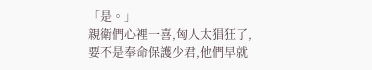「是。」
親衛們心裡一喜,匈人太猖狂了,要不是奉命保護少君,他們早就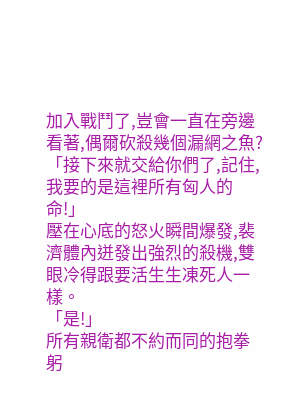加入戰鬥了,豈會一直在旁邊看著,偶爾砍殺幾個漏網之魚?
「接下來就交給你們了,記住,我要的是這裡所有匈人的命!」
壓在心底的怒火瞬間爆發,裴濟體內迸發出強烈的殺機,雙眼冷得跟要活生生凍死人一樣。
「是!」
所有親衛都不約而同的抱拳躬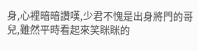身,心裡暗暗讚嘆,少君不愧是出身將門的哥兒,雖然平時看起來笑眯眯的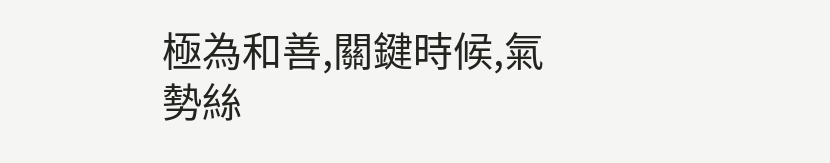極為和善,關鍵時候,氣勢絲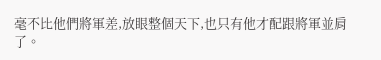毫不比他們將軍差,放眼整個天下,也只有他才配跟將軍並肩了。